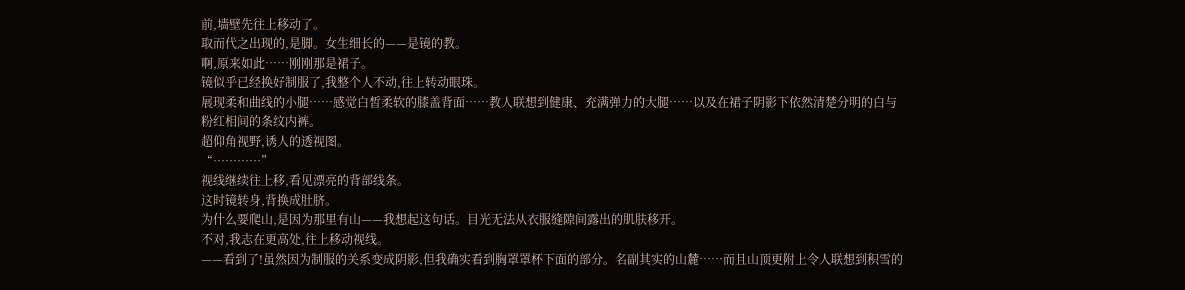前,墙壁先往上移动了。
取而代之出现的,是脚。女生细长的——是镜的教。
啊,原来如此……刚刚那是裙子。
镜似乎已经换好制服了,我整个人不动,往上转动眼珠。
展现柔和曲线的小腿……感觉白皙柔软的膝盖背面……教人联想到健康、充满弹力的大腿……以及在裙子阴影下依然清楚分明的白与粉红相间的条纹内裤。
超仰角视野,诱人的透视图。
“…………”
视线继续往上移,看见漂亮的背部线条。
这时镜转身,背换成肚脐。
为什么要爬山,是因为那里有山——我想起这句话。目光无法从衣服缝隙间露出的肌肤移开。
不对,我志在更高处,往上移动视线。
——看到了!虽然因为制服的关系变成阴影,但我确实看到胸罩罩杯下面的部分。名副其实的山麓……而且山顶更附上令人联想到积雪的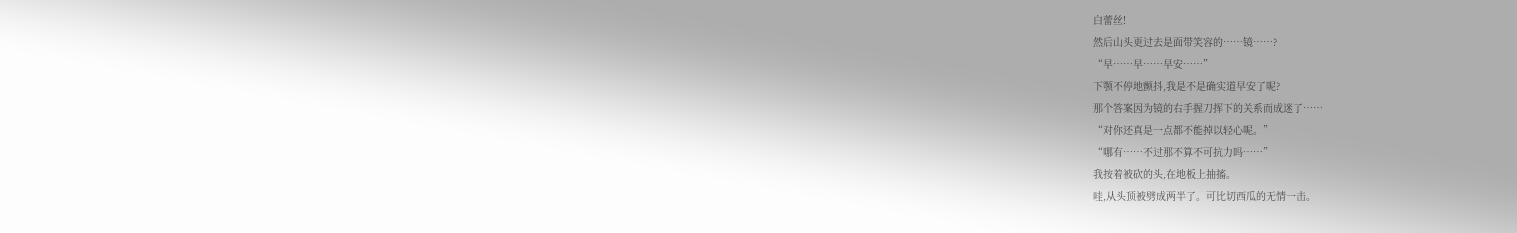白蕾丝!
然后山头更过去是面带笑容的……镜……?
“早……早……早安……”
下颚不停地颤抖,我是不是确实道早安了呢?
那个答案因为镜的右手握刀挥下的关系而成迷了……
“对你还真是一点都不能掉以轻心呢。”
“哪有……不过那不算不可抗力吗……”
我按着被砍的头,在地板上抽搐。
哇,从头顶被劈成两半了。可比切西瓜的无情一击。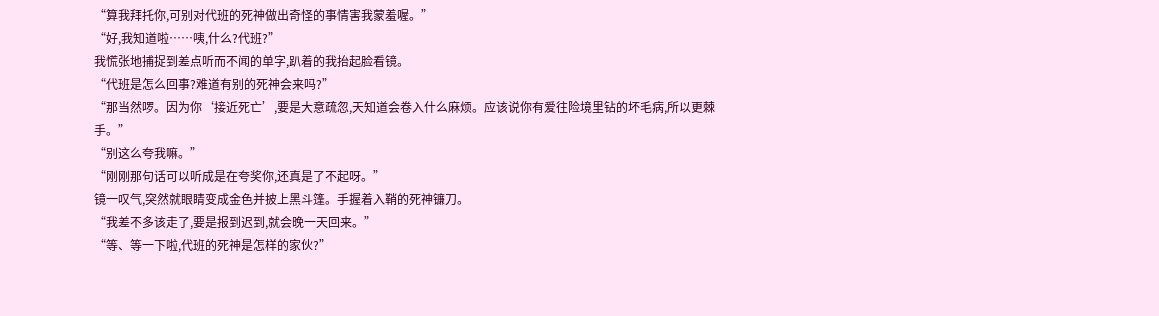“算我拜托你,可别对代班的死神做出奇怪的事情害我蒙羞喔。”
“好,我知道啦……咦,什么?代班?”
我慌张地捕捉到差点听而不闻的单字,趴着的我抬起脸看镜。
“代班是怎么回事?难道有别的死神会来吗?”
“那当然啰。因为你‘接近死亡’,要是大意疏忽,天知道会卷入什么麻烦。应该说你有爱往险境里钻的坏毛病,所以更棘手。”
“别这么夸我嘛。”
“刚刚那句话可以听成是在夸奖你,还真是了不起呀。”
镜一叹气,突然就眼睛变成金色并披上黑斗篷。手握着入鞘的死神镰刀。
“我差不多该走了,要是报到迟到,就会晚一天回来。”
“等、等一下啦,代班的死神是怎样的家伙?”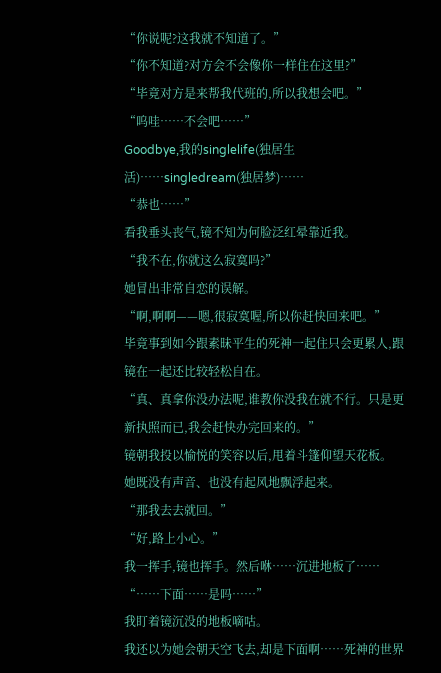“你说呢?这我就不知道了。”
“你不知道?对方会不会像你一样住在这里?”
“毕竟对方是来帮我代班的,所以我想会吧。”
“呜哇……不会吧……”
Goodbye,我的singlelife(独居生活)……singledream(独居梦)……
“恭也……”
看我垂头丧气,镜不知为何脸泛红晕靠近我。
“我不在,你就这么寂寞吗?”
她冒出非常自恋的误解。
“啊,啊啊——嗯,很寂寞喔,所以你赶快回来吧。”
毕竟事到如今跟素昧平生的死神一起住只会更累人,跟镜在一起还比较轻松自在。
“真、真拿你没办法呢,谁教你没我在就不行。只是更新执照而已,我会赶快办完回来的。”
镜朝我投以愉悦的笑容以后,甩着斗篷仰望天花板。
她既没有声音、也没有起风地飘浮起来。
“那我去去就回。”
“好,路上小心。”
我一挥手,镜也挥手。然后咻……沉进地板了……
“……下面……是吗……”
我盯着镜沉没的地板嘀咕。
我还以为她会朝天空飞去,却是下面啊……死神的世界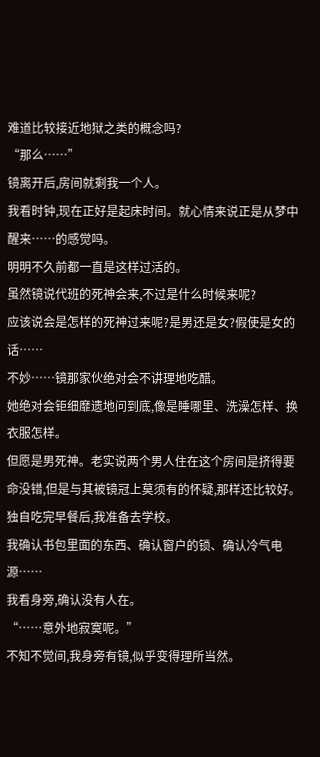难道比较接近地狱之类的概念吗?
“那么……”
镜离开后,房间就剩我一个人。
我看时钟,现在正好是起床时间。就心情来说正是从梦中醒来……的感觉吗。
明明不久前都一直是这样过活的。
虽然镜说代班的死神会来,不过是什么时候来呢?
应该说会是怎样的死神过来呢?是男还是女?假使是女的话……
不妙……镜那家伙绝对会不讲理地吃醋。
她绝对会钜细靡遗地问到底,像是睡哪里、洗澡怎样、换衣服怎样。
但愿是男死神。老实说两个男人住在这个房间是挤得要命没错,但是与其被镜冠上莫须有的怀疑,那样还比较好。
独自吃完早餐后,我准备去学校。
我确认书包里面的东西、确认窗户的锁、确认冷气电源……
我看身旁,确认没有人在。
“……意外地寂寞呢。”
不知不觉间,我身旁有镜,似乎变得理所当然。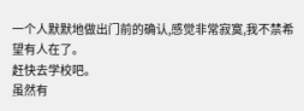一个人默默地做出门前的确认,感觉非常寂寞,我不禁希望有人在了。
赶快去学校吧。
虽然有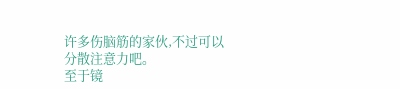许多伤脑筋的家伙,不过可以分散注意力吧。
至于镜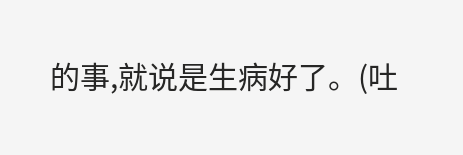的事,就说是生病好了。(吐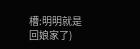槽:明明就是回娘家了)